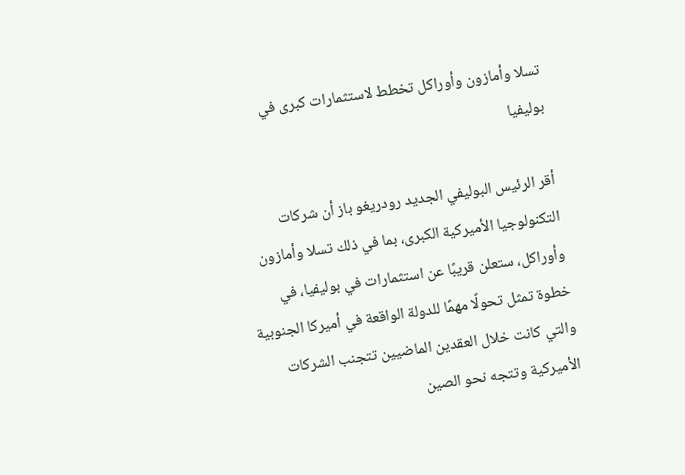تسلا وأمازون وأوراكل تخطط لاستثمارات كبرى في بوليفيا

أقر الرئيس البوليفي الجديد رودريغو باز أن شركات التكنولوجيا الأميركية الكبرى، بما في ذلك تسلا وأمازون وأوراكل، ستعلن قريبًا عن استثمارات في بوليفيا، في خطوة تمثل تحولًا مهمًا للدولة الواقعة في أميركا الجنوبية والتي كانت خلال العقدين الماضيين تتجنب الشركات الأميركية وتتجه نحو الصين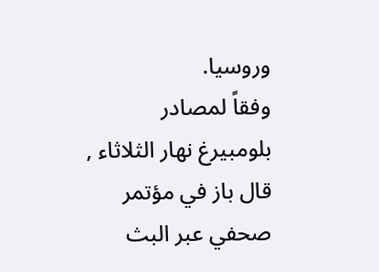وروسيا.
وفقاً لمصادر بلومبيرغ نهار الثلاثاء , قال باز في مؤتمر صحفي عبر البث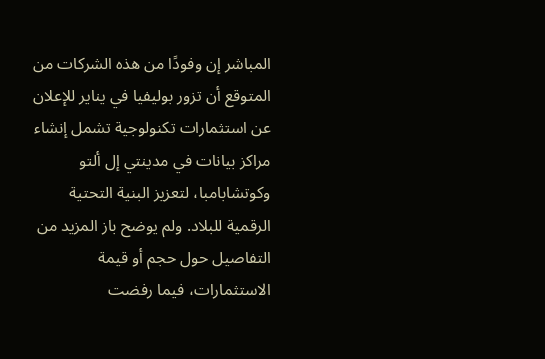المباشر إن وفودًا من هذه الشركات من المتوقع أن تزور بوليفيا في يناير للإعلان عن استثمارات تكنولوجية تشمل إنشاء مراكز بيانات في مدينتي إل ألتو وكوتشابامبا، لتعزيز البنية التحتية الرقمية للبلاد. ولم يوضح باز المزيد من التفاصيل حول حجم أو قيمة الاستثمارات، فيما رفضت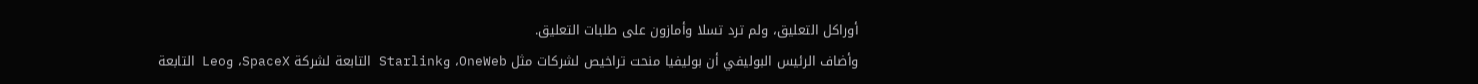أوراكل التعليق، ولم ترد تسلا وأمازون على طلبات التعليق.
وأضاف الرئيس البوليفي أن بوليفيا منحت تراخيص لشركات مثل OneWeb، وStarlink التابعة لشركة SpaceX، وLeo التابعة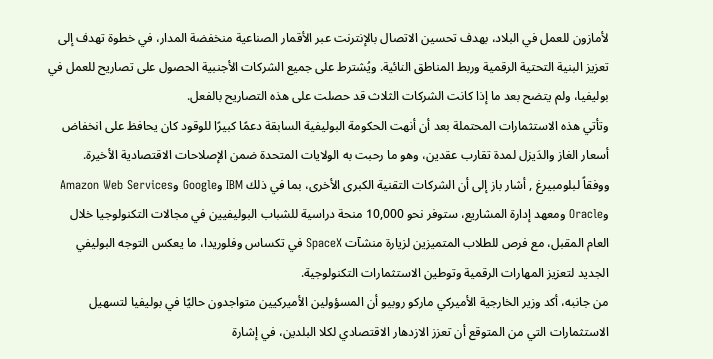لأمازون للعمل في البلاد، بهدف تحسين الاتصال بالإنترنت عبر الأقمار الصناعية منخفضة المدار، في خطوة تهدف إلى تعزيز البنية التحتية الرقمية وربط المناطق النائية. ويُشترط على جميع الشركات الأجنبية الحصول على تصاريح للعمل في بوليفيا، ولم يتضح بعد ما إذا كانت الشركات الثلاث قد حصلت على هذه التصاريح بالفعل.
وتأتي هذه الاستثمارات المحتملة بعد أن أنهت الحكومة البوليفية السابقة دعمًا كبيرًا للوقود كان يحافظ على انخفاض أسعار الغاز والدَيزل لمدة تقارب عقدين، وهو ما رحبت به الولايات المتحدة ضمن الإصلاحات الاقتصادية الأخيرة.
ووفقاً لبلومبيرغ , أشار باز إلى أن الشركات التقنية الكبرى الأخرى، بما في ذلك IBM وGoogle وAmazon Web Services وOracle ومعهد إدارة المشاريع، ستوفر نحو 10,000 منحة دراسية للشباب البوليفيين في مجالات التكنولوجيا خلال العام المقبل، مع فرص للطلاب المتميزين لزيارة منشآت SpaceX في تكساس وفلوريدا، ما يعكس التوجه البوليفي الجديد لتعزيز المهارات الرقمية وتوطين الاستثمارات التكنولوجية.
من جانبه، أكد وزير الخارجية الأميركي ماركو روبيو أن المسؤولين الأميركيين متواجدون حاليًا في بوليفيا لتسهيل الاستثمارات التي من المتوقع أن تعزز الازدهار الاقتصادي لكلا البلدين، في إشارة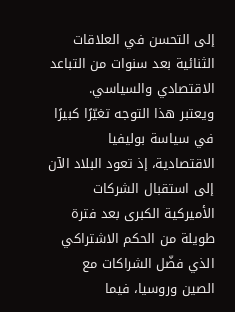إلى التحسن في العلاقات الثنائية بعد سنوات من التباعد الاقتصادي والسياسي.
ويعتبر هذا التوجه تغيّرًا كبيرًا في سياسة بوليفيا الاقتصادية، إذ تعود البلاد الآن إلى استقبال الشركات الأميركية الكبرى بعد فترة طويلة من الحكم الاشتراكي الذي فضّل الشراكات مع الصين وروسيا، فيما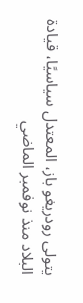يتولى رودريغو باز، المعتدل سياسيًا، قيادة البلاد منذ نوفمبر الماضي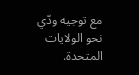مع توجيه ودّي نحو الولايات المتحدة.